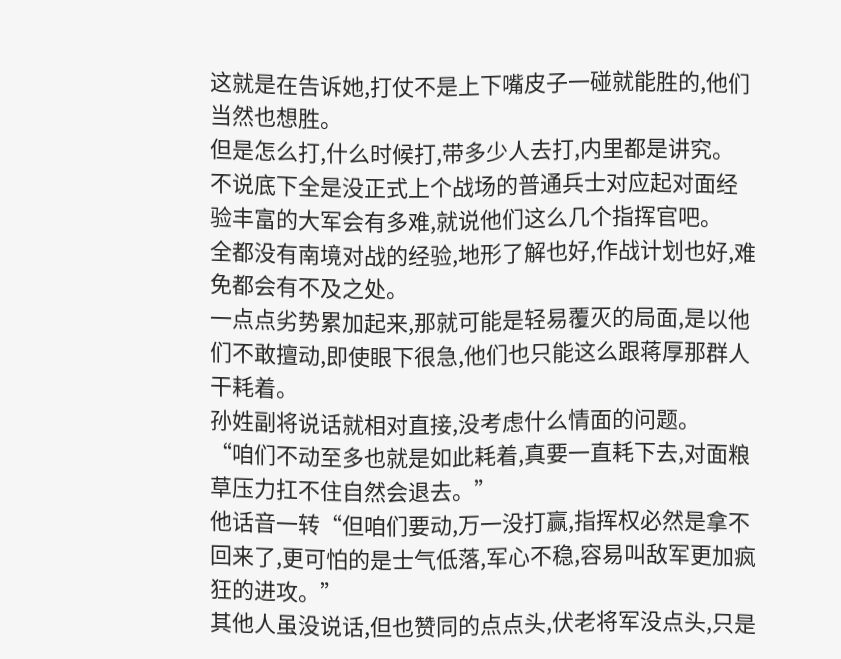这就是在告诉她,打仗不是上下嘴皮子一碰就能胜的,他们当然也想胜。
但是怎么打,什么时候打,带多少人去打,内里都是讲究。
不说底下全是没正式上个战场的普通兵士对应起对面经验丰富的大军会有多难,就说他们这么几个指挥官吧。
全都没有南境对战的经验,地形了解也好,作战计划也好,难免都会有不及之处。
一点点劣势累加起来,那就可能是轻易覆灭的局面,是以他们不敢擅动,即使眼下很急,他们也只能这么跟蒋厚那群人干耗着。
孙姓副将说话就相对直接,没考虑什么情面的问题。
“咱们不动至多也就是如此耗着,真要一直耗下去,对面粮草压力扛不住自然会退去。”
他话音一转“但咱们要动,万一没打赢,指挥权必然是拿不回来了,更可怕的是士气低落,军心不稳,容易叫敌军更加疯狂的进攻。”
其他人虽没说话,但也赞同的点点头,伏老将军没点头,只是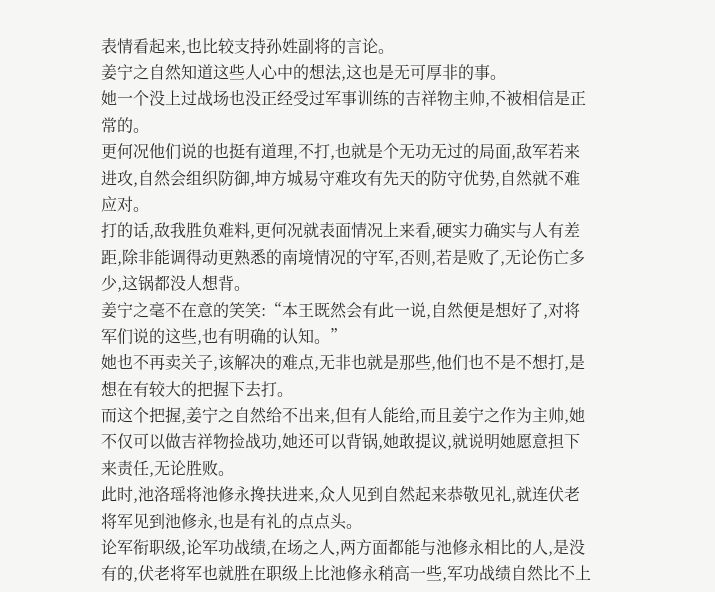表情看起来,也比较支持孙姓副将的言论。
姜宁之自然知道这些人心中的想法,这也是无可厚非的事。
她一个没上过战场也没正经受过军事训练的吉祥物主帅,不被相信是正常的。
更何况他们说的也挺有道理,不打,也就是个无功无过的局面,敌军若来进攻,自然会组织防御,坤方城易守难攻有先天的防守优势,自然就不难应对。
打的话,敌我胜负难料,更何况就表面情况上来看,硬实力确实与人有差距,除非能调得动更熟悉的南境情况的守军,否则,若是败了,无论伤亡多少,这锅都没人想背。
姜宁之毫不在意的笑笑:“本王既然会有此一说,自然便是想好了,对将军们说的这些,也有明确的认知。”
她也不再卖关子,该解决的难点,无非也就是那些,他们也不是不想打,是想在有较大的把握下去打。
而这个把握,姜宁之自然给不出来,但有人能给,而且姜宁之作为主帅,她不仅可以做吉祥物捡战功,她还可以背锅,她敢提议,就说明她愿意担下来责任,无论胜败。
此时,池洛瑶将池修永搀扶进来,众人见到自然起来恭敬见礼,就连伏老将军见到池修永,也是有礼的点点头。
论军衔职级,论军功战绩,在场之人,两方面都能与池修永相比的人,是没有的,伏老将军也就胜在职级上比池修永稍高一些,军功战绩自然比不上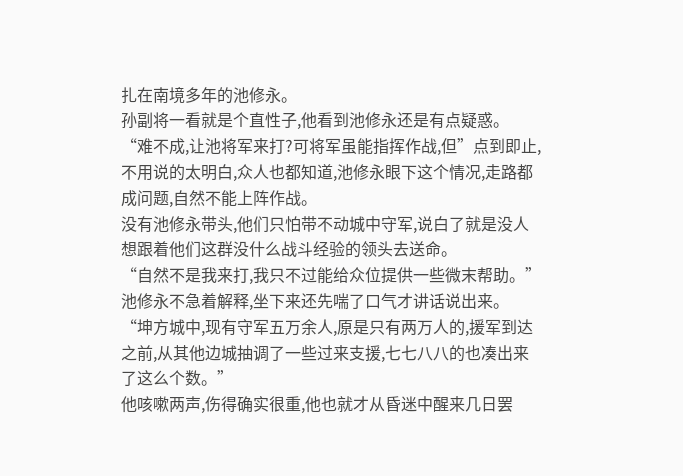扎在南境多年的池修永。
孙副将一看就是个直性子,他看到池修永还是有点疑惑。
“难不成,让池将军来打?可将军虽能指挥作战,但”点到即止,不用说的太明白,众人也都知道,池修永眼下这个情况,走路都成问题,自然不能上阵作战。
没有池修永带头,他们只怕带不动城中守军,说白了就是没人想跟着他们这群没什么战斗经验的领头去送命。
“自然不是我来打,我只不过能给众位提供一些微末帮助。”池修永不急着解释,坐下来还先喘了口气才讲话说出来。
“坤方城中,现有守军五万余人,原是只有两万人的,援军到达之前,从其他边城抽调了一些过来支援,七七八八的也凑出来了这么个数。”
他咳嗽两声,伤得确实很重,他也就才从昏迷中醒来几日罢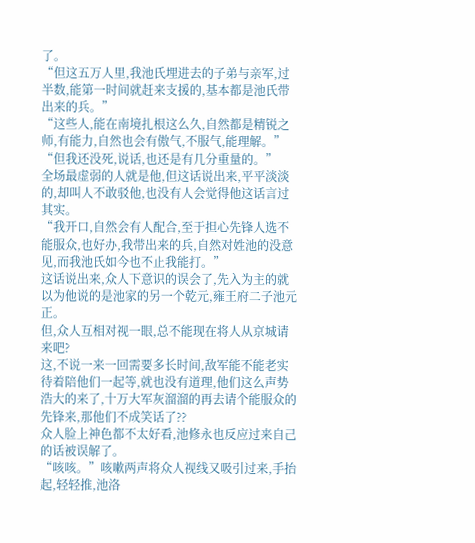了。
“但这五万人里,我池氏埋进去的子弟与亲军,过半数,能第一时间就赶来支援的,基本都是池氏带出来的兵。”
“这些人,能在南境扎根这么久,自然都是精锐之师,有能力,自然也会有傲气,不服气,能理解。”
“但我还没死,说话,也还是有几分重量的。”
全场最虚弱的人就是他,但这话说出来,平平淡淡的,却叫人不敢驳他,也没有人会觉得他这话言过其实。
“我开口,自然会有人配合,至于担心先锋人选不能服众,也好办,我带出来的兵,自然对姓池的没意见,而我池氏如今也不止我能打。”
这话说出来,众人下意识的误会了,先入为主的就以为他说的是池家的另一个乾元,雍王府二子池元正。
但,众人互相对视一眼,总不能现在将人从京城请来吧?
这,不说一来一回需要多长时间,敌军能不能老实待着陪他们一起等,就也没有道理,他们这么声势浩大的来了,十万大军灰溜溜的再去请个能服众的先锋来,那他们不成笑话了??
众人脸上神色都不太好看,池修永也反应过来自己的话被误解了。
“咳咳。”咳嗽两声将众人视线又吸引过来,手抬起,轻轻推,池洛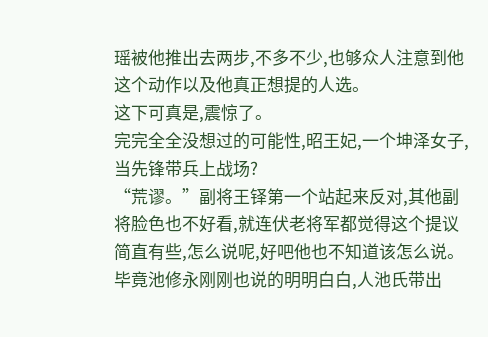瑶被他推出去两步,不多不少,也够众人注意到他这个动作以及他真正想提的人选。
这下可真是,震惊了。
完完全全没想过的可能性,昭王妃,一个坤泽女子,当先锋带兵上战场?
“荒谬。”副将王铎第一个站起来反对,其他副将脸色也不好看,就连伏老将军都觉得这个提议简直有些,怎么说呢,好吧他也不知道该怎么说。
毕竟池修永刚刚也说的明明白白,人池氏带出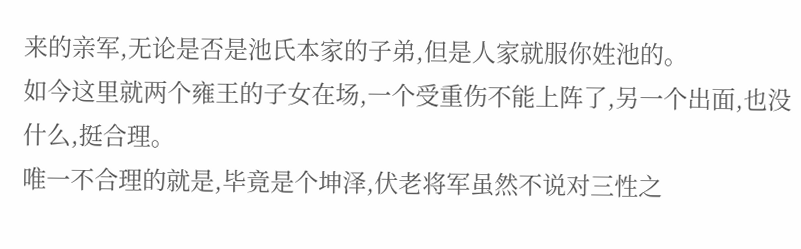来的亲军,无论是否是池氏本家的子弟,但是人家就服你姓池的。
如今这里就两个雍王的子女在场,一个受重伤不能上阵了,另一个出面,也没什么,挺合理。
唯一不合理的就是,毕竟是个坤泽,伏老将军虽然不说对三性之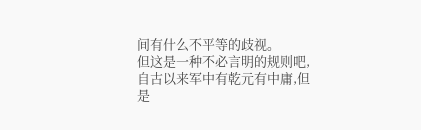间有什么不平等的歧视。
但这是一种不必言明的规则吧,自古以来军中有乾元有中庸,但是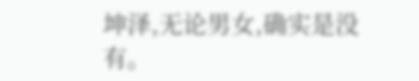坤泽,无论男女,确实是没有。